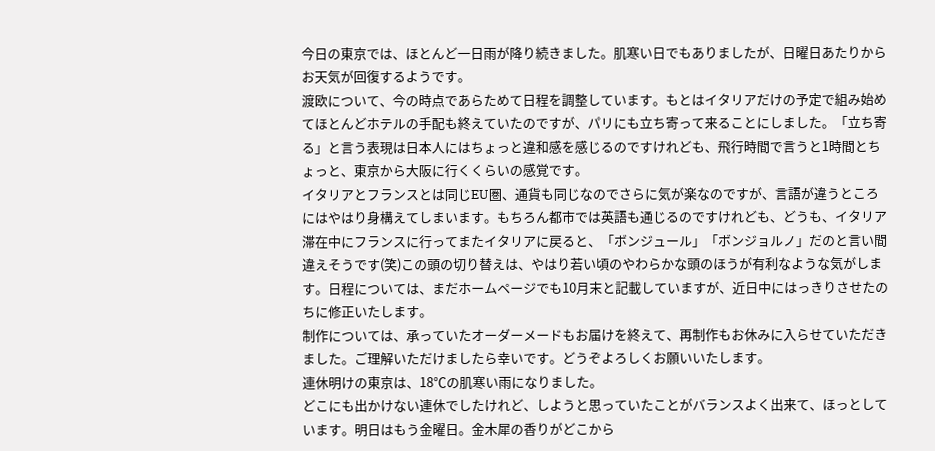今日の東京では、ほとんど一日雨が降り続きました。肌寒い日でもありましたが、日曜日あたりからお天気が回復するようです。
渡欧について、今の時点であらためて日程を調整しています。もとはイタリアだけの予定で組み始めてほとんどホテルの手配も終えていたのですが、パリにも立ち寄って来ることにしました。「立ち寄る」と言う表現は日本人にはちょっと違和感を感じるのですけれども、飛行時間で言うと1時間とちょっと、東京から大阪に行くくらいの感覚です。
イタリアとフランスとは同じEU圏、通貨も同じなのでさらに気が楽なのですが、言語が違うところにはやはり身構えてしまいます。もちろん都市では英語も通じるのですけれども、どうも、イタリア滞在中にフランスに行ってまたイタリアに戻ると、「ボンジュール」「ボンジョルノ」だのと言い間違えそうです(笑)この頭の切り替えは、やはり若い頃のやわらかな頭のほうが有利なような気がします。日程については、まだホームページでも10月末と記載していますが、近日中にはっきりさせたのちに修正いたします。
制作については、承っていたオーダーメードもお届けを終えて、再制作もお休みに入らせていただきました。ご理解いただけましたら幸いです。どうぞよろしくお願いいたします。
連休明けの東京は、18℃の肌寒い雨になりました。
どこにも出かけない連休でしたけれど、しようと思っていたことがバランスよく出来て、ほっとしています。明日はもう金曜日。金木犀の香りがどこから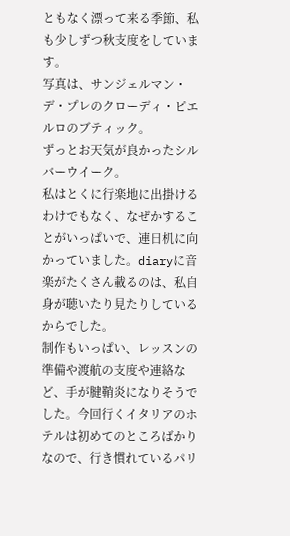ともなく漂って来る季節、私も少しずつ秋支度をしています。
写真は、サンジェルマン・デ・プレのクローディ・ピエルロのブティック。
ずっとお天気が良かったシルバーウイーク。
私はとくに行楽地に出掛けるわけでもなく、なぜかすることがいっぱいで、連日机に向かっていました。diaryに音楽がたくさん載るのは、私自身が聴いたり見たりしているからでした。
制作もいっぱい、レッスンの準備や渡航の支度や連絡など、手が腱鞘炎になりそうでした。今回行くイタリアのホテルは初めてのところばかりなので、行き慣れているパリ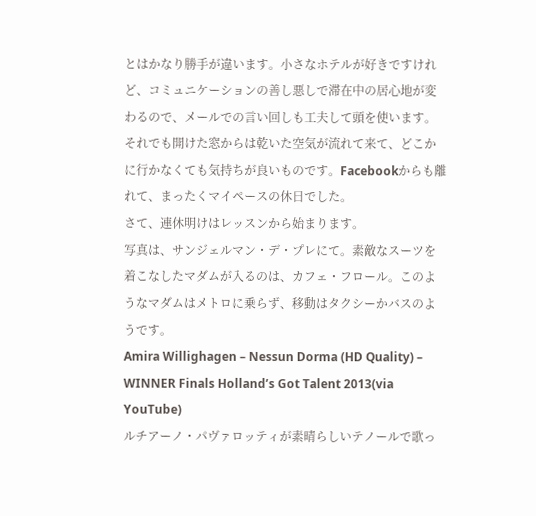とはかなり勝手が違います。小さなホテルが好きですけれど、コミュニケーションの善し悪しで滞在中の居心地が変わるので、メールでの言い回しも工夫して頭を使います。
それでも開けた窓からは乾いた空気が流れて来て、どこかに行かなくても気持ちが良いものです。Facebookからも離れて、まったくマイペースの休日でした。
さて、連休明けはレッスンから始まります。
写真は、サンジェルマン・デ・プレにて。素敵なスーツを着こなしたマダムが入るのは、カフェ・フロール。このようなマダムはメトロに乗らず、移動はタクシーかバスのようです。
Amira Willighagen – Nessun Dorma (HD Quality) – WINNER Finals Holland’s Got Talent 2013(via YouTube)
ルチアーノ・パヴァロッティが素晴らしいテノールで歌っ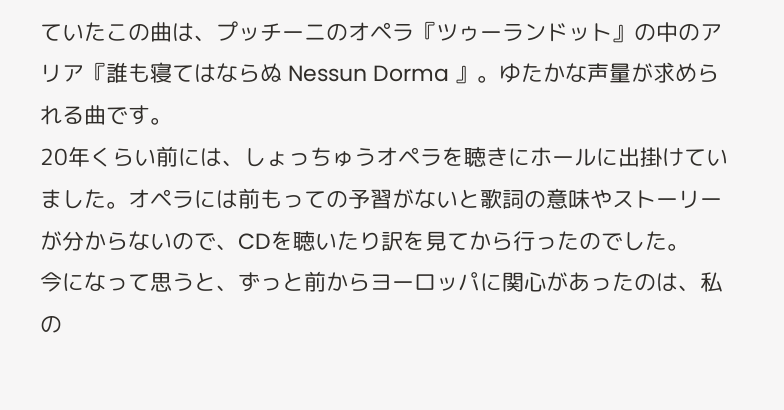ていたこの曲は、プッチーニのオペラ『ツゥーランドット』の中のアリア『誰も寝てはならぬ Nessun Dorma 』。ゆたかな声量が求められる曲です。
20年くらい前には、しょっちゅうオペラを聴きにホールに出掛けていました。オペラには前もっての予習がないと歌詞の意味やストーリーが分からないので、CDを聴いたり訳を見てから行ったのでした。
今になって思うと、ずっと前からヨーロッパに関心があったのは、私の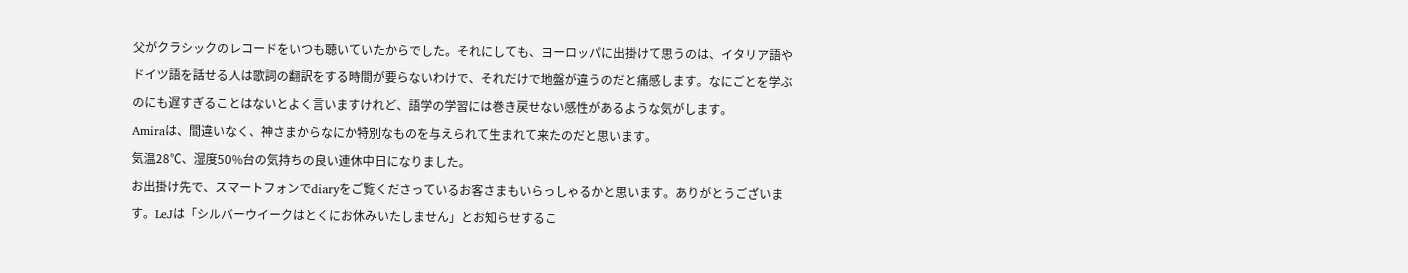父がクラシックのレコードをいつも聴いていたからでした。それにしても、ヨーロッパに出掛けて思うのは、イタリア語やドイツ語を話せる人は歌詞の翻訳をする時間が要らないわけで、それだけで地盤が違うのだと痛感します。なにごとを学ぶのにも遅すぎることはないとよく言いますけれど、語学の学習には巻き戻せない感性があるような気がします。
Amiraは、間違いなく、神さまからなにか特別なものを与えられて生まれて来たのだと思います。
気温28℃、湿度50%台の気持ちの良い連休中日になりました。
お出掛け先で、スマートフォンでdiaryをご覧くださっているお客さまもいらっしゃるかと思います。ありがとうございます。LeJは「シルバーウイークはとくにお休みいたしません」とお知らせするこ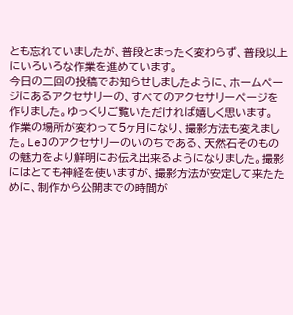とも忘れていましたが、普段とまったく変わらず、普段以上にいろいろな作業を進めています。
今日の二回の投稿でお知らせしましたように、ホームページにあるアクセサリーの、すべてのアクセサリーページを作りました。ゆっくりご覧いただければ嬉しく思います。
作業の場所が変わって5ヶ月になり、撮影方法も変えました。LeJのアクセサリーのいのちである、天然石そのものの魅力をより鮮明にお伝え出来るようになりました。撮影にはとても神経を使いますが、撮影方法が安定して来たために、制作から公開までの時間が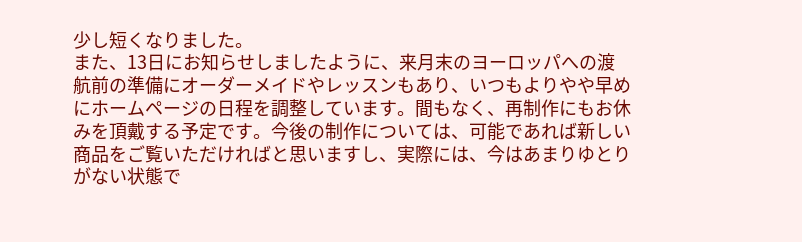少し短くなりました。
また、13日にお知らせしましたように、来月末のヨーロッパへの渡航前の準備にオーダーメイドやレッスンもあり、いつもよりやや早めにホームページの日程を調整しています。間もなく、再制作にもお休みを頂戴する予定です。今後の制作については、可能であれば新しい商品をご覧いただければと思いますし、実際には、今はあまりゆとりがない状態で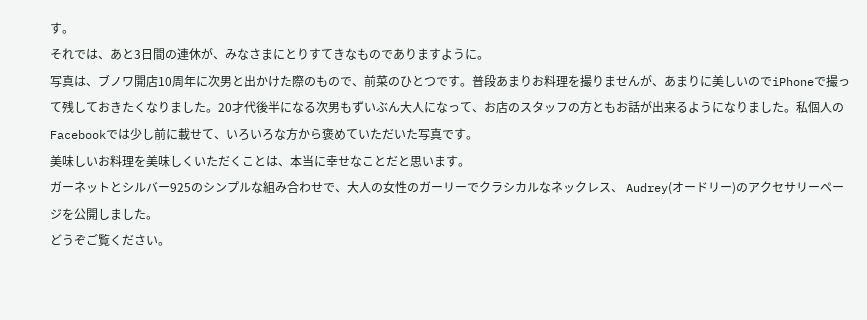す。
それでは、あと3日間の連休が、みなさまにとりすてきなものでありますように。
写真は、ブノワ開店10周年に次男と出かけた際のもので、前菜のひとつです。普段あまりお料理を撮りませんが、あまりに美しいのでiPhoneで撮って残しておきたくなりました。20才代後半になる次男もずいぶん大人になって、お店のスタッフの方ともお話が出来るようになりました。私個人のFacebookでは少し前に載せて、いろいろな方から褒めていただいた写真です。
美味しいお料理を美味しくいただくことは、本当に幸せなことだと思います。
ガーネットとシルバー925のシンプルな組み合わせで、大人の女性のガーリーでクラシカルなネックレス、 Audrey(オードリー)のアクセサリーページを公開しました。
どうぞご覧ください。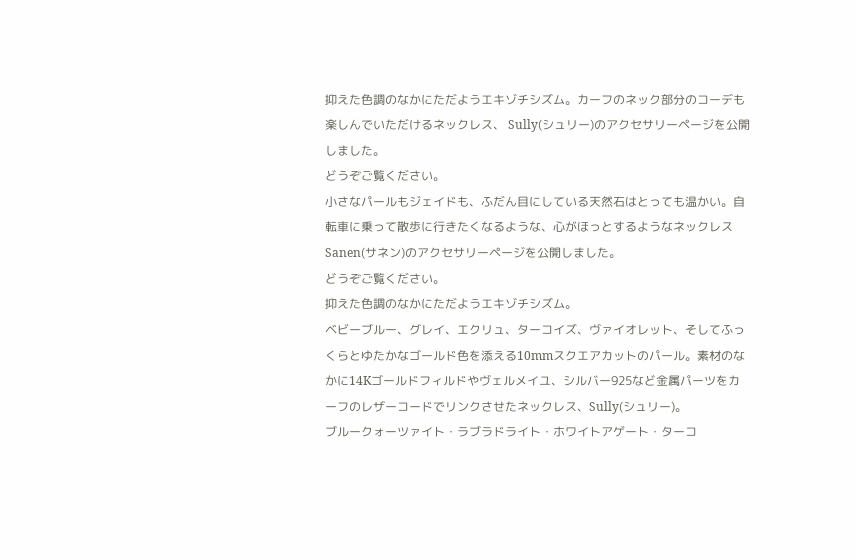抑えた色調のなかにただようエキゾチシズム。カーフのネック部分のコーデも楽しんでいただけるネックレス、 Sully(シュリー)のアクセサリーページを公開しました。
どうぞご覧ください。
小さなパールもジェイドも、ふだん目にしている天然石はとっても温かい。自転車に乗って散歩に行きたくなるような、心がほっとするようなネックレス Sanen(サネン)のアクセサリーページを公開しました。
どうぞご覧ください。
抑えた色調のなかにただようエキゾチシズム。
ベビーブルー、グレイ、エクリュ、ターコイズ、ヴァイオレット、そしてふっくらとゆたかなゴールド色を添える10mmスクエアカットのパール。素材のなかに14Kゴールドフィルドやヴェルメイユ、シルバー925など金属パーツをカーフのレザーコードでリンクさせたネックレス、Sully(シュリー)。
ブルークォーツァイト・ラブラドライト・ホワイトアゲート・ターコ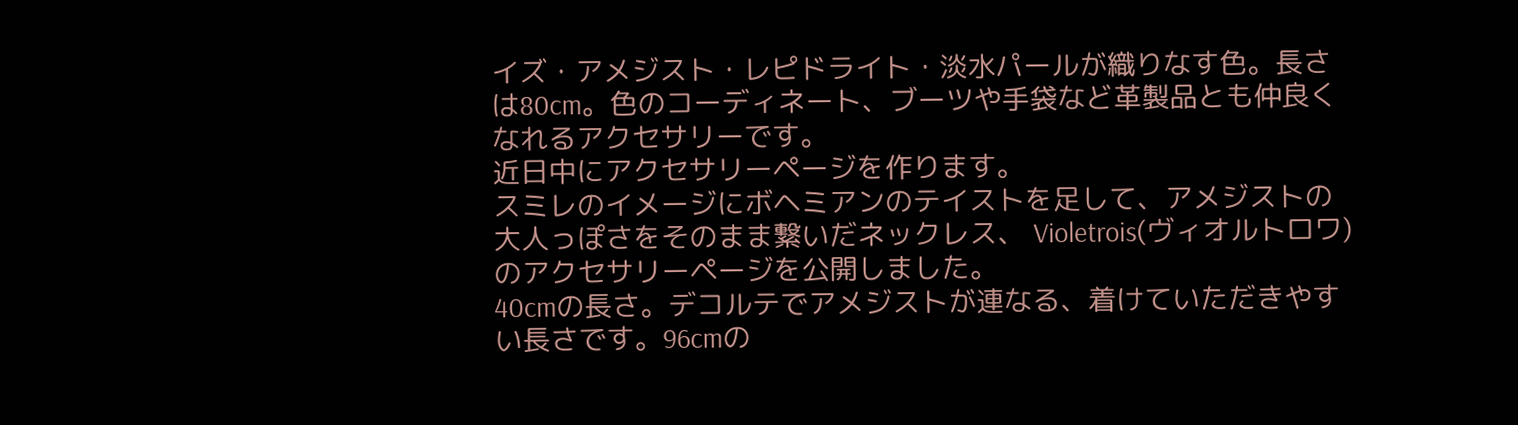イズ・アメジスト・レピドライト・淡水パールが織りなす色。長さは80cm。色のコーディネート、ブーツや手袋など革製品とも仲良くなれるアクセサリーです。
近日中にアクセサリーページを作ります。
スミレのイメージにボヘミアンのテイストを足して、アメジストの大人っぽさをそのまま繋いだネックレス、 Violetrois(ヴィオルトロワ)のアクセサリーページを公開しました。
40cmの長さ。デコルテでアメジストが連なる、着けていただきやすい長さです。96cmの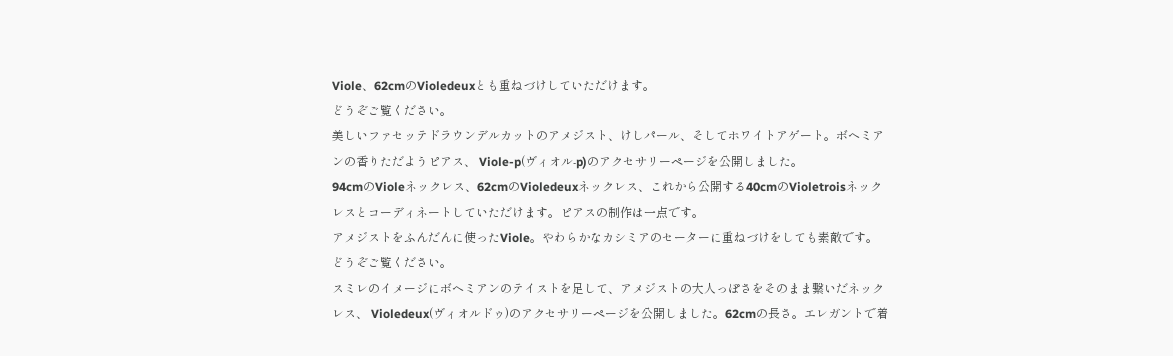Viole、62cmのVioledeuxとも重ねづけしていただけます。
どうぞご覧ください。
美しいファセッテドラウンデルカットのアメジスト、けしパール、そしてホワイトアゲート。ボヘミアンの香りただようピアス、 Viole-p(ヴィオル-p)のアクセサリーページを公開しました。
94cmのVioleネックレス、62cmのVioledeuxネックレス、これから公開する40cmのVioletroisネックレスとコーディネートしていただけます。ピアスの制作は一点です。
アメジストをふんだんに使ったViole。やわらかなカシミアのセーターに重ねづけをしても素敵です。
どうぞご覧ください。
スミレのイメージにボヘミアンのテイストを足して、アメジストの大人っぽさをそのまま繋いだネックレス、 Violedeux(ヴィオルドゥ)のアクセサリーページを公開しました。62cmの長さ。エレガントで着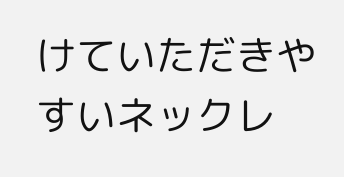けていただきやすいネックレ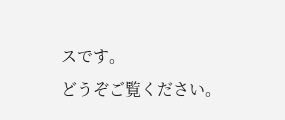スです。
どうぞご覧ください。